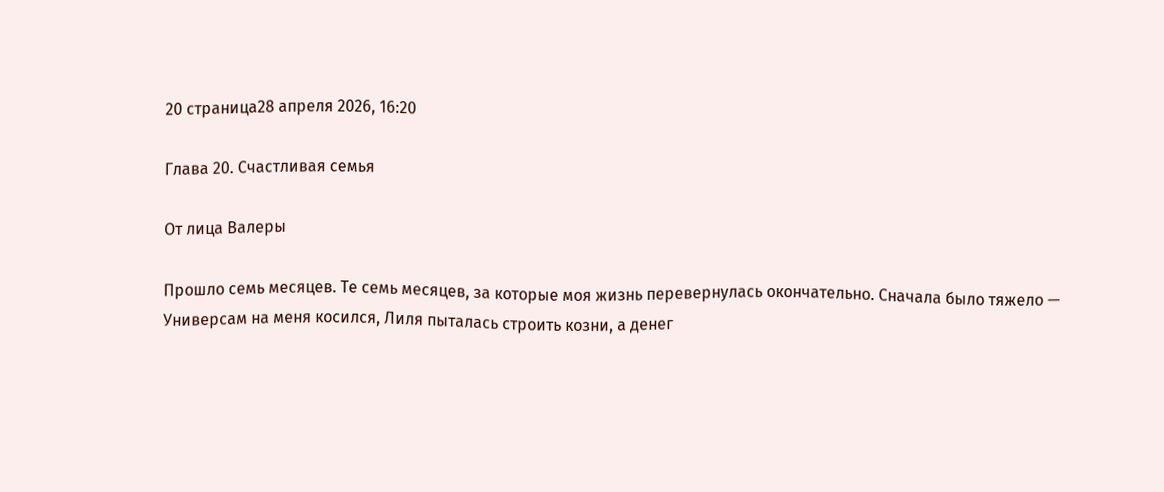20 страница28 апреля 2026, 16:20

Глава 20. Счастливая семья

От лица Валеры

Прошло семь месяцев. Те семь месяцев, за которые моя жизнь перевернулась окончательно. Сначала было тяжело — Универсам на меня косился, Лиля пыталась строить козни, а денег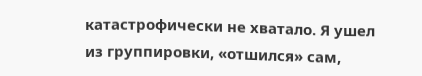катастрофически не хватало. Я ушел из группировки, «отшился» сам,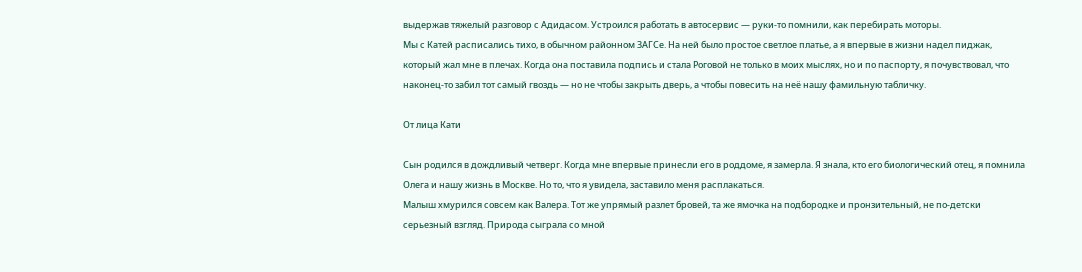выдержав тяжелый разговор с Адидасом. Устроился работать в автосервис — руки-то помнили, как перебирать моторы.
Мы с Катей расписались тихо, в обычном районном ЗАГСе. На ней было простое светлое платье, а я впервые в жизни надел пиджак, который жал мне в плечах. Когда она поставила подпись и стала Роговой не только в моих мыслях, но и по паспорту, я почувствовал, что наконец-то забил тот самый гвоздь — но не чтобы закрыть дверь, а чтобы повесить на неё нашу фамильную табличку.

От лица Кати

Сын родился в дождливый четверг. Когда мне впервые принесли его в роддоме, я замерла. Я знала, кто его биологический отец, я помнила Олега и нашу жизнь в Москве. Но то, что я увидела, заставило меня расплакаться.
Малыш хмурился совсем как Валера. Тот же упрямый разлет бровей, та же ямочка на подбородке и пронзительный, не по-детски серьезный взгляд. Природа сыграла со мной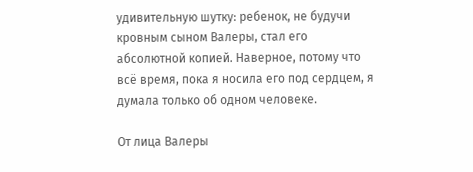удивительную шутку: ребенок, не будучи кровным сыном Валеры, стал его абсолютной копией. Наверное, потому что всё время, пока я носила его под сердцем, я думала только об одном человеке.

От лица Валеры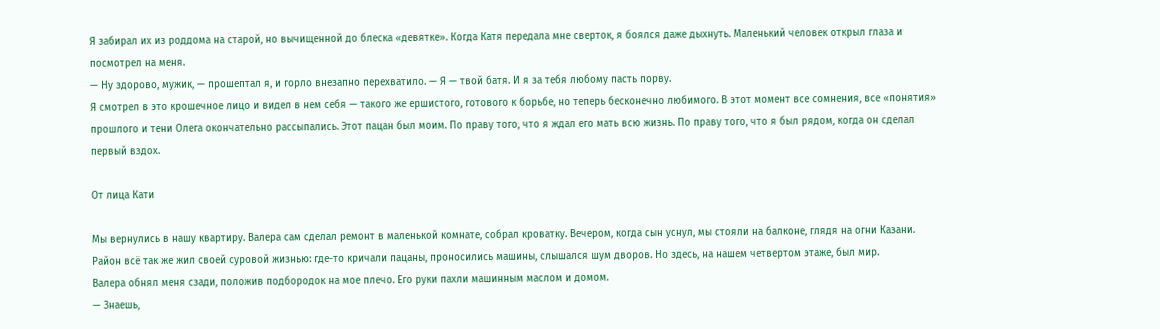Я забирал их из роддома на старой, но вычищенной до блеска «девятке». Когда Катя передала мне сверток, я боялся даже дыхнуть. Маленький человек открыл глаза и посмотрел на меня.
— Ну здорово, мужик, — прошептал я, и горло внезапно перехватило. — Я — твой батя. И я за тебя любому пасть порву.
Я смотрел в это крошечное лицо и видел в нем себя — такого же ершистого, готового к борьбе, но теперь бесконечно любимого. В этот момент все сомнения, все «понятия» прошлого и тени Олега окончательно рассыпались. Этот пацан был моим. По праву того, что я ждал его мать всю жизнь. По праву того, что я был рядом, когда он сделал первый вздох.

От лица Кати

Мы вернулись в нашу квартиру. Валера сам сделал ремонт в маленькой комнате, собрал кроватку. Вечером, когда сын уснул, мы стояли на балконе, глядя на огни Казани. Район всё так же жил своей суровой жизнью: где-то кричали пацаны, проносились машины, слышался шум дворов. Но здесь, на нашем четвертом этаже, был мир.
Валера обнял меня сзади, положив подбородок на мое плечо. Его руки пахли машинным маслом и домом.
— Знаешь,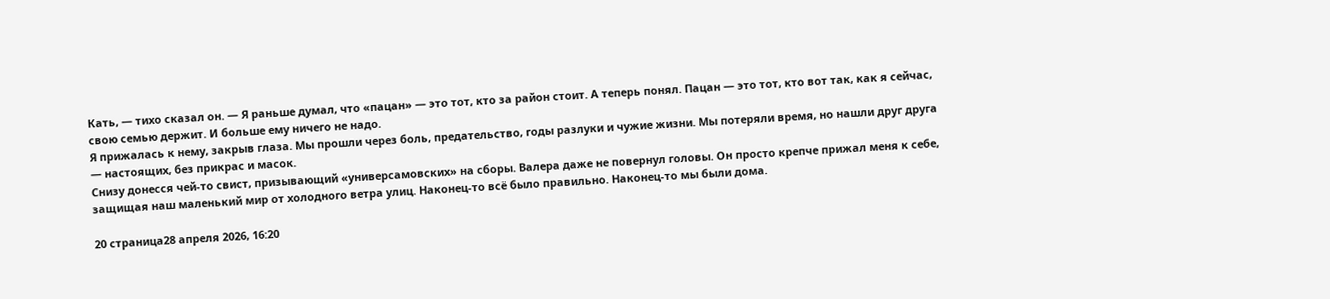Кать, — тихо сказал он. — Я раньше думал, что «пацан» — это тот, кто за район стоит. А теперь понял. Пацан — это тот, кто вот так, как я сейчас, свою семью держит. И больше ему ничего не надо.
Я прижалась к нему, закрыв глаза. Мы прошли через боль, предательство, годы разлуки и чужие жизни. Мы потеряли время, но нашли друг друга — настоящих, без прикрас и масок.
Снизу донесся чей-то свист, призывающий «универсамовских» на сборы. Валера даже не повернул головы. Он просто крепче прижал меня к себе, защищая наш маленький мир от холодного ветра улиц. Наконец-то всё было правильно. Наконец-то мы были дома.

20 страница28 апреля 2026, 16:20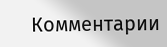Комментарии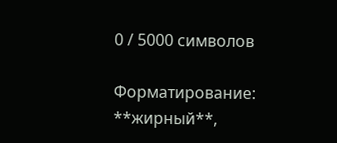0 / 5000 символов

Форматирование: **жирный**,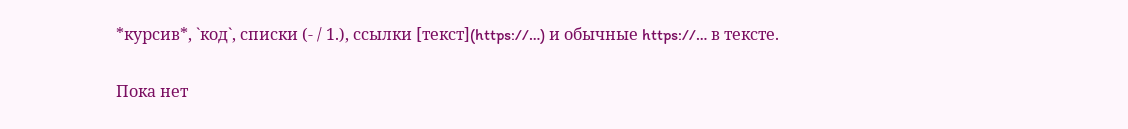*курсив*, `код`, списки (- / 1.), ссылки [текст](https://…) и обычные https://… в тексте.

Пока нет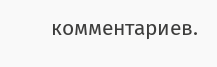комментариев.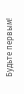Будьте первым!